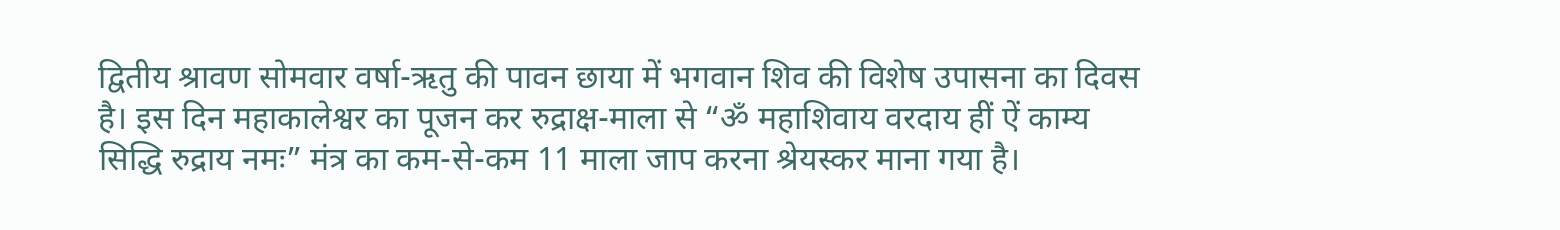द्वितीय श्रावण सोमवार वर्षा-ऋतु की पावन छाया में भगवान शिव की विशेष उपासना का दिवस है। इस दिन महाकालेश्वर का पूजन कर रुद्राक्ष-माला से “ॐ महाशिवाय वरदाय हीं ऐं काम्य सिद्धि रुद्राय नमः” मंत्र का कम-से-कम 11 माला जाप करना श्रेयस्कर माना गया है।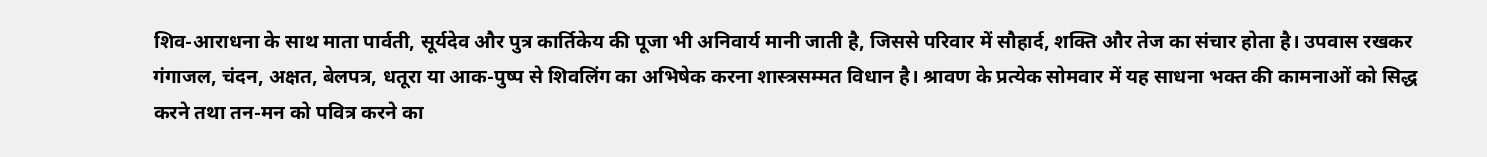शिव-आराधना के साथ माता पार्वती, सूर्यदेव और पुत्र कार्तिकेय की पूजा भी अनिवार्य मानी जाती है, जिससे परिवार में सौहार्द, शक्ति और तेज का संचार होता है। उपवास रखकर गंगाजल, चंदन, अक्षत, बेलपत्र, धतूरा या आक-पुष्प से शिवलिंग का अभिषेक करना शास्त्रसम्मत विधान है। श्रावण के प्रत्येक सोमवार में यह साधना भक्त की कामनाओं को सिद्ध करने तथा तन-मन को पवित्र करने का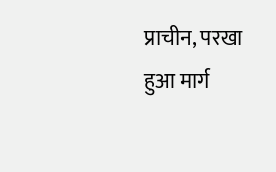प्राचीन, परखा हुआ मार्ग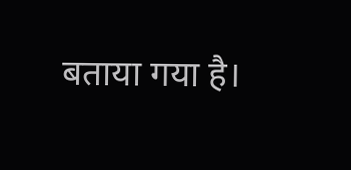बताया गया है।